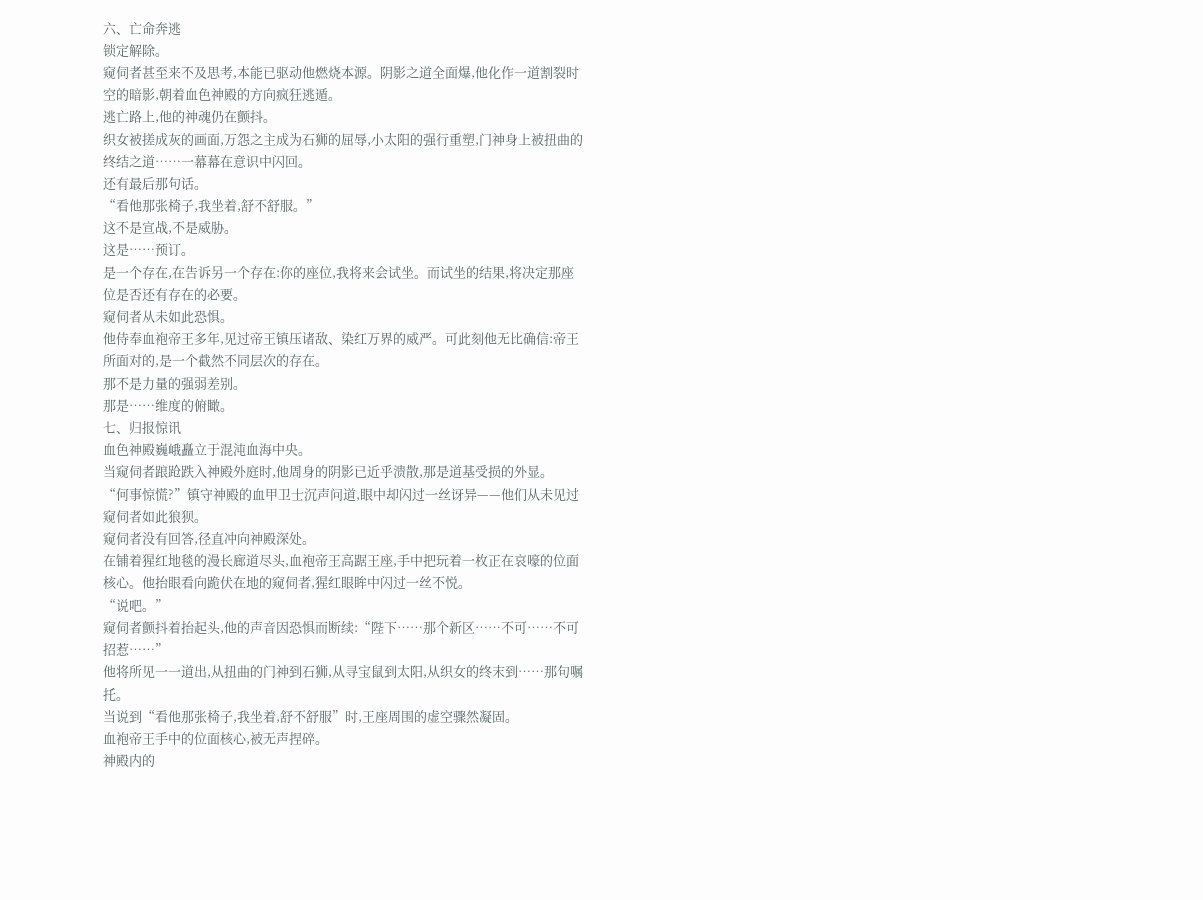六、亡命奔逃
锁定解除。
窥伺者甚至来不及思考,本能已驱动他燃烧本源。阴影之道全面爆,他化作一道割裂时空的暗影,朝着血色神殿的方向疯狂逃遁。
逃亡路上,他的神魂仍在颤抖。
织女被搓成灰的画面,万怨之主成为石狮的屈辱,小太阳的强行重塑,门神身上被扭曲的终结之道……一幕幕在意识中闪回。
还有最后那句话。
“看他那张椅子,我坐着,舒不舒服。”
这不是宣战,不是威胁。
这是……预订。
是一个存在,在告诉另一个存在:你的座位,我将来会试坐。而试坐的结果,将决定那座位是否还有存在的必要。
窥伺者从未如此恐惧。
他侍奉血袍帝王多年,见过帝王镇压诸敌、染红万界的威严。可此刻他无比确信:帝王所面对的,是一个截然不同层次的存在。
那不是力量的强弱差别。
那是……维度的俯瞰。
七、归报惊讯
血色神殿巍峨矗立于混沌血海中央。
当窥伺者踉跄跌入神殿外庭时,他周身的阴影已近乎溃散,那是道基受损的外显。
“何事惊慌?”镇守神殿的血甲卫士沉声问道,眼中却闪过一丝讶异——他们从未见过窥伺者如此狼狈。
窥伺者没有回答,径直冲向神殿深处。
在铺着猩红地毯的漫长廊道尽头,血袍帝王高踞王座,手中把玩着一枚正在哀嚎的位面核心。他抬眼看向跪伏在地的窥伺者,猩红眼眸中闪过一丝不悦。
“说吧。”
窥伺者颤抖着抬起头,他的声音因恐惧而断续:“陛下……那个新区……不可……不可招惹……”
他将所见一一道出,从扭曲的门神到石狮,从寻宝鼠到太阳,从织女的终末到……那句嘱托。
当说到“看他那张椅子,我坐着,舒不舒服”时,王座周围的虚空骤然凝固。
血袍帝王手中的位面核心,被无声捏碎。
神殿内的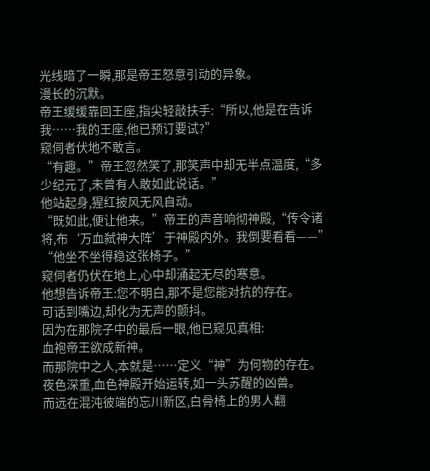光线暗了一瞬,那是帝王怒意引动的异象。
漫长的沉默。
帝王缓缓靠回王座,指尖轻敲扶手:“所以,他是在告诉我……我的王座,他已预订要试?”
窥伺者伏地不敢言。
“有趣。”帝王忽然笑了,那笑声中却无半点温度,“多少纪元了,未曾有人敢如此说话。”
他站起身,猩红披风无风自动。
“既如此,便让他来。”帝王的声音响彻神殿,“传令诸将,布‘万血弑神大阵’于神殿内外。我倒要看看——”
“他坐不坐得稳这张椅子。”
窥伺者仍伏在地上,心中却涌起无尽的寒意。
他想告诉帝王:您不明白,那不是您能对抗的存在。
可话到嘴边,却化为无声的颤抖。
因为在那院子中的最后一眼,他已窥见真相:
血袍帝王欲成新神。
而那院中之人,本就是……定义“神”为何物的存在。
夜色深重,血色神殿开始运转,如一头苏醒的凶兽。
而远在混沌彼端的忘川新区,白骨椅上的男人翻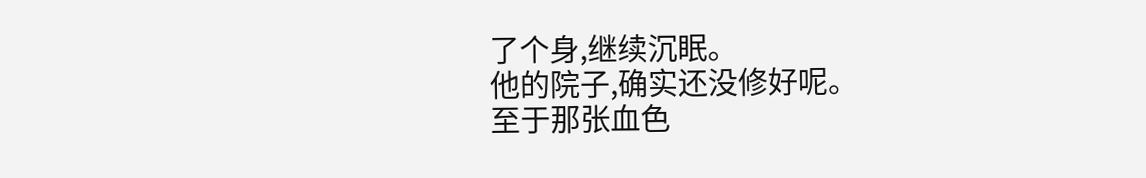了个身,继续沉眠。
他的院子,确实还没修好呢。
至于那张血色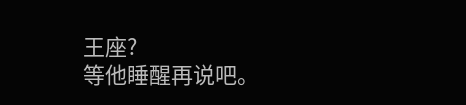王座?
等他睡醒再说吧。